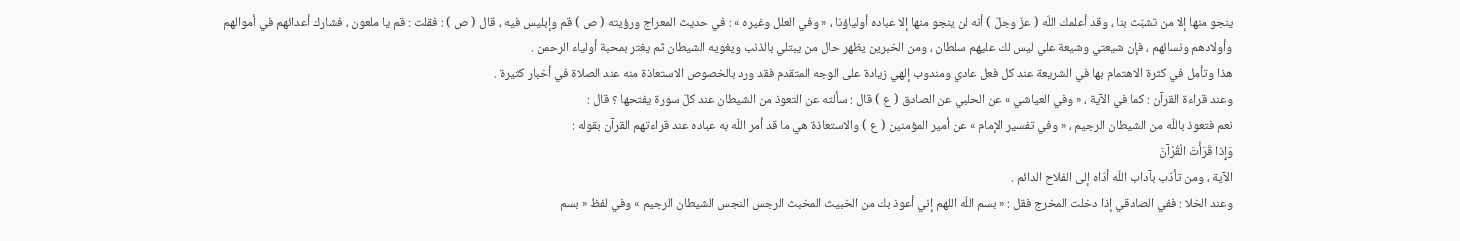ينجو منها إلا من تشبّث بنا ، وقد أعلمك اللّه ( عزّ وجلّ ) أنه لن ينجو منها إلا عباده أولياؤنا ، « وفي العلل وغيره » : في حديث المعراج ورؤيته ( ص ) قم وإبليس فيه ، قال ( ص ) : فقلت : قم يا ملعون ، فشارك أعدائهم في أموالهم وأولادهم ونسائهم ، فإن شيعتي وشيعة علي ليس لك عليهم سلطان ، ومن الخبرين يظهر حال من يبتلي بالذنب ويغويه الشيطان ثم يغتر بمحبة أولياء الرحمن .
هذا وتأمل في كثرة الاهتمام بها في الشريعة عند كل فعل عادي ومندوب إلهي زيادة على الوجه المتقدم فقد ورد بالخصوص الاستعاذة منه عند الصلاة في أخبار كثيرة .
وعند قراءة القرآن : كما في الآية ، « وفي العياشي » عن الحلبي عن الصادق ( ع ) قال : سألته عن التعوذ من الشيطان عند كلّ سورة يفتحها ؟ قال :
نعم فتعوذ باللّه من الشيطان الرجيم ، « وفي تفسير الإمام » عن أمير المؤمنين ( ع ) والاستعاذة هي ما قد أمر اللّه به عباده عند قراءتهم القرآن بقوله :
وَإِذا قَرَأْتَ الْقُرْآنَ
الآية ، ومن تأدّب بآداب اللّه أدّاه إلى الفلاح الدائم .
وعند الخلا : ففي الصادقي إذا دخلت المخرج فقل : « بسم اللّه اللهم إني أعوذ بك من الخبيث المخبث الرجس النجس الشيطان الرجيم » وفي لفظ « بسم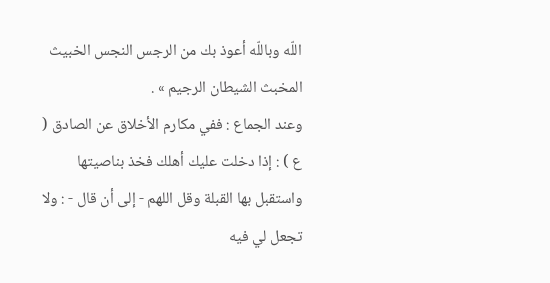اللّه وباللّه أعوذ بك من الرجس النجس الخبيث المخبث الشيطان الرجيم » .
وعند الجماع : ففي مكارم الأخلاق عن الصادق ( ع ) : إذا دخلت عليك أهلك فخذ بناصيتها واستقبل بها القبلة وقل اللهم - إلى أن قال - : ولا تجعل لي فيه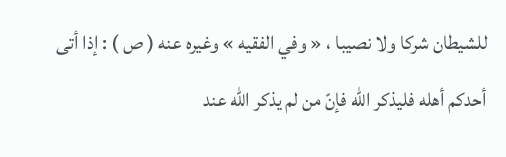للشيطان شركا ولا نصيبا ، « وفي الفقيه » وغيره عنه ( ص ) : إذا أتى أحدكم أهله فليذكر اللّه فإنّ من لم يذكر اللّه عند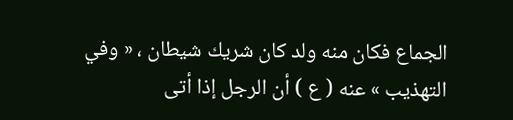الجماع فكان منه ولد كان شريك شيطان ، « وفي التهذيب » عنه ( ع ) أن الرجل إذا أتى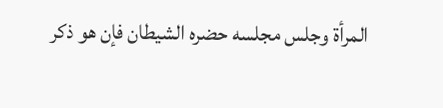المرأة وجلس مجلسه حضره الشيطان فإن هو ذكر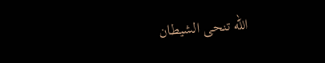اللّه تنحى الشيطان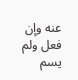عنه وإن فعل ولم يسم